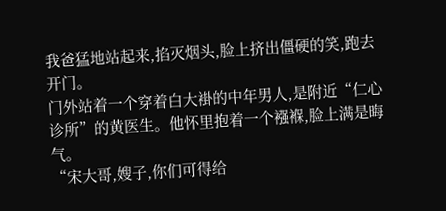我爸猛地站起来,掐灭烟头,脸上挤出僵硬的笑,跑去开门。
门外站着一个穿着白大褂的中年男人,是附近“仁心诊所”的黄医生。他怀里抱着一个襁褓,脸上满是晦气。
“宋大哥,嫂子,你们可得给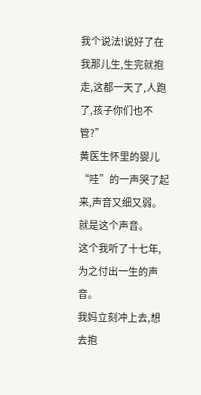我个说法!说好了在我那儿生,生完就抱走,这都一天了,人跑了,孩子你们也不管?”
黄医生怀里的婴儿“哇”的一声哭了起来,声音又细又弱。
就是这个声音。
这个我听了十七年,为之付出一生的声音。
我妈立刻冲上去,想去抱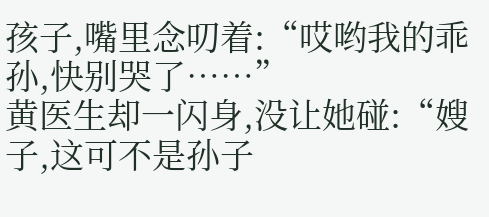孩子,嘴里念叨着:“哎哟我的乖孙,快别哭了……”
黄医生却一闪身,没让她碰:“嫂子,这可不是孙子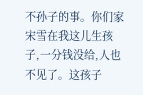不孙子的事。你们家宋雪在我这儿生孩子,一分钱没给,人也不见了。这孩子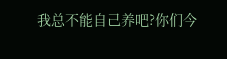我总不能自己养吧?你们今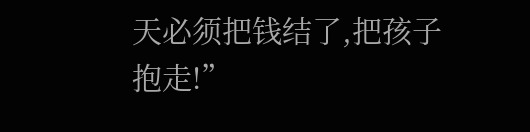天必须把钱结了,把孩子抱走!”